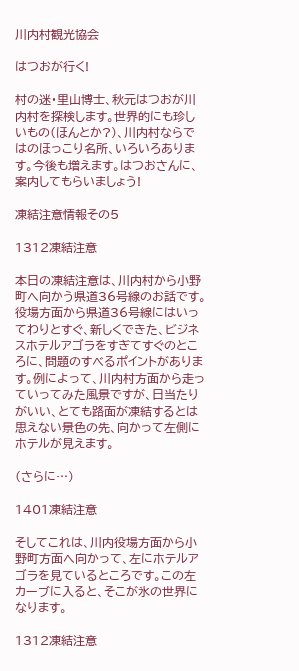川内村観光協会

はつおが行く!

村の迷・里山博士、秋元はつおが川内村を探検します。世界的にも珍しいもの(ほんとか?)、川内村ならではのほっこり名所、いろいろあります。今後も増えます。はつおさんに、案内してもらいましょう!

凍結注意情報その5

1312凍結注意

本日の凍結注意は、川内村から小野町へ向かう県道36号線のお話です。役場方面から県道36号線にはいってわりとすぐ、新しくできた、ビジネスホテルアゴラをすぎてすぐのところに、問題のすべるポイントがあります。例によって、川内村方面から走っていってみた風景ですが、日当たりがいい、とても路面が凍結するとは思えない景色の先、向かって左側にホテルが見えます。

(さらに…)

1401凍結注意

そしてこれは、川内役場方面から小野町方面へ向かって、左にホテルアゴラを見ているところです。この左カーブに入ると、そこが氷の世界になります。

1312凍結注意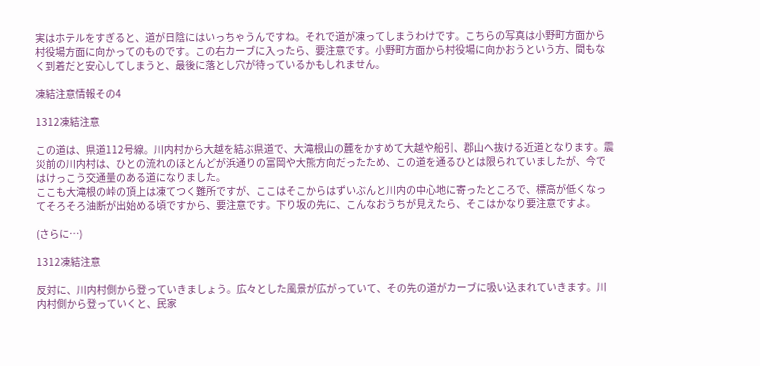実はホテルをすぎると、道が日陰にはいっちゃうんですね。それで道が凍ってしまうわけです。こちらの写真は小野町方面から村役場方面に向かってのものです。この右カーブに入ったら、要注意です。小野町方面から村役場に向かおうという方、間もなく到着だと安心してしまうと、最後に落とし穴が待っているかもしれません。

凍結注意情報その4

1312凍結注意

この道は、県道112号線。川内村から大越を結ぶ県道で、大滝根山の麓をかすめて大越や船引、郡山へ抜ける近道となります。震災前の川内村は、ひとの流れのほとんどが浜通りの富岡や大熊方向だったため、この道を通るひとは限られていましたが、今ではけっこう交通量のある道になりました。
ここも大滝根の峠の頂上は凍てつく難所ですが、ここはそこからはずいぶんと川内の中心地に寄ったところで、標高が低くなってそろそろ油断が出始める頃ですから、要注意です。下り坂の先に、こんなおうちが見えたら、そこはかなり要注意ですよ。

(さらに…)

1312凍結注意

反対に、川内村側から登っていきましょう。広々とした風景が広がっていて、その先の道がカーブに吸い込まれていきます。川内村側から登っていくと、民家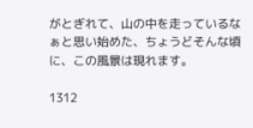がとぎれて、山の中を走っているなぁと思い始めた、ちょうどそんな頃に、この風景は現れます。

1312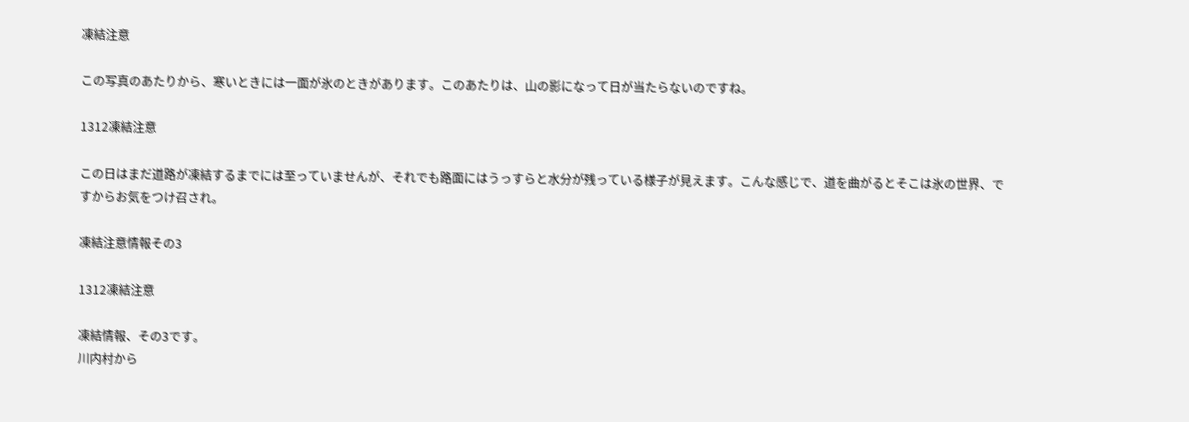凍結注意

この写真のあたりから、寒いときには一面が氷のときがあります。このあたりは、山の影になって日が当たらないのですね。

1312凍結注意

この日はまだ道路が凍結するまでには至っていませんが、それでも路面にはうっすらと水分が残っている様子が見えます。こんな感じで、道を曲がるとそこは氷の世界、ですからお気をつけ召され。

凍結注意情報その3

1312凍結注意

凍結情報、その3です。
川内村から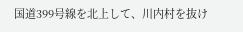国道399号線を北上して、川内村を抜け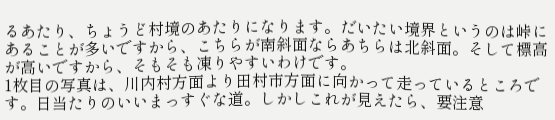るあたり、ちょうど村境のあたりになります。だいたい境界というのは峠にあることが多いですから、こちらが南斜面ならあちらは北斜面。そして標高が高いですから、そもそも凍りやすいわけです。
1枚目の写真は、川内村方面より田村市方面に向かって走っているところです。日当たりのいいまっすぐな道。しかしこれが見えたら、要注意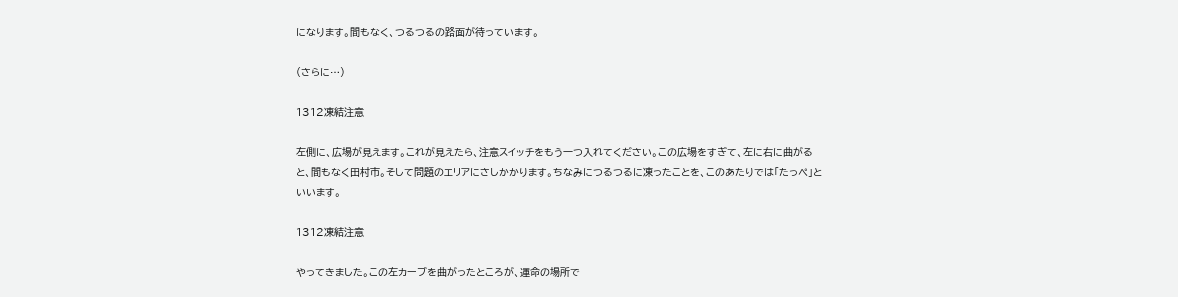になります。間もなく、つるつるの路面が待っています。

(さらに…)

1312凍結注意

左側に、広場が見えます。これが見えたら、注意スイッチをもう一つ入れてください。この広場をすぎて、左に右に曲がると、間もなく田村市。そして問題のエリアにさしかかります。ちなみにつるつるに凍ったことを、このあたりでは「たっぺ」といいます。

1312凍結注意

やってきました。この左カーブを曲がったところが、運命の場所で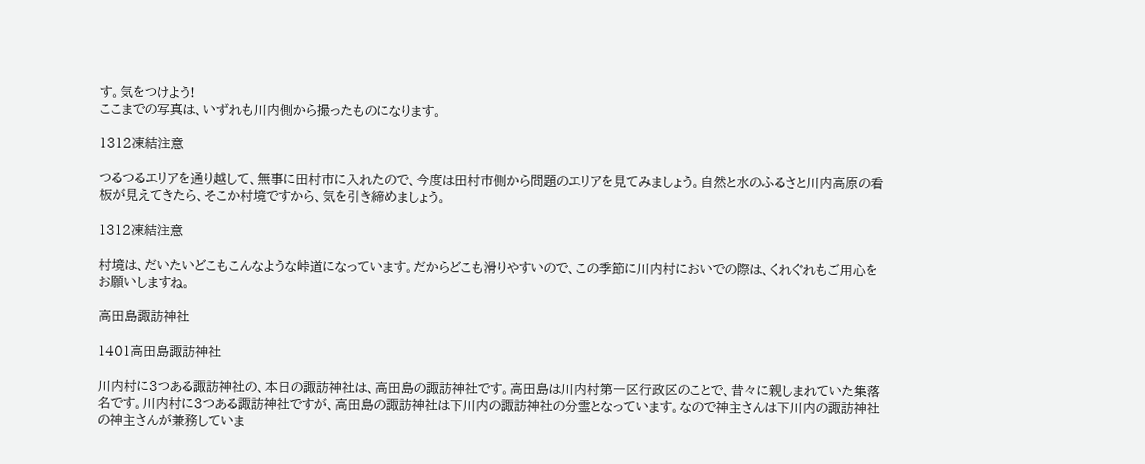す。気をつけよう!
ここまでの写真は、いずれも川内側から撮ったものになります。

1312凍結注意

つるつるエリアを通り越して、無事に田村市に入れたので、今度は田村市側から問題のエリアを見てみましょう。自然と水のふるさと川内高原の看板が見えてきたら、そこか村境ですから、気を引き締めましょう。

1312凍結注意

村境は、だいたいどこもこんなような峠道になっています。だからどこも滑りやすいので、この季節に川内村においでの際は、くれぐれもご用心をお願いしますね。

高田島諏訪神社

1401高田島諏訪神社

川内村に3つある諏訪神社の、本日の諏訪神社は、高田島の諏訪神社です。高田島は川内村第一区行政区のことで、昔々に親しまれていた集落名です。川内村に3つある諏訪神社ですが、高田島の諏訪神社は下川内の諏訪神社の分霊となっています。なので神主さんは下川内の諏訪神社の神主さんが兼務していま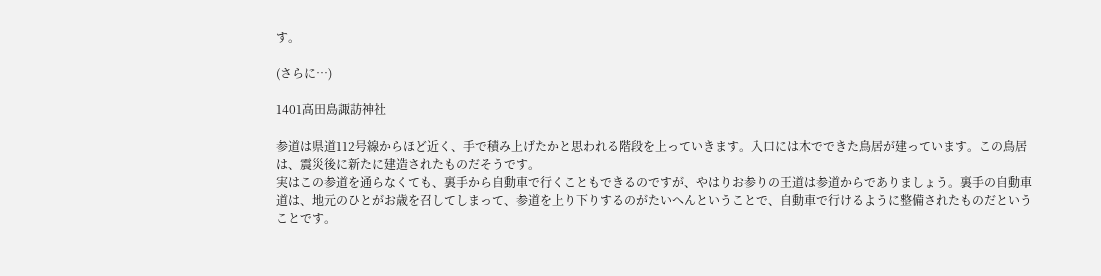す。

(さらに…)

1401高田島諏訪神社

参道は県道112号線からほど近く、手で積み上げたかと思われる階段を上っていきます。入口には木でできた鳥居が建っています。この鳥居は、震災後に新たに建造されたものだそうです。
実はこの参道を通らなくても、裏手から自動車で行くこともできるのですが、やはりお参りの王道は参道からでありましょう。裏手の自動車道は、地元のひとがお歳を召してしまって、参道を上り下りするのがたいへんということで、自動車で行けるように整備されたものだということです。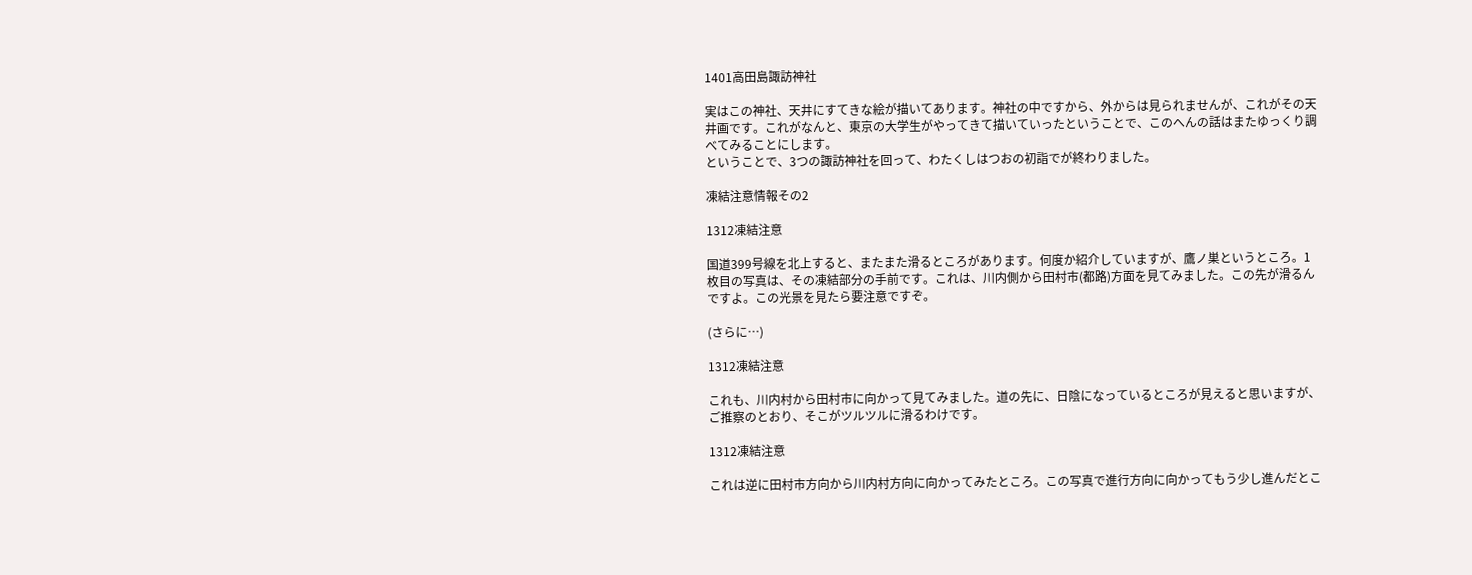1401高田島諏訪神社

実はこの神社、天井にすてきな絵が描いてあります。神社の中ですから、外からは見られませんが、これがその天井画です。これがなんと、東京の大学生がやってきて描いていったということで、このへんの話はまたゆっくり調べてみることにします。
ということで、3つの諏訪神社を回って、わたくしはつおの初詣でが終わりました。

凍結注意情報その2

1312凍結注意

国道399号線を北上すると、またまた滑るところがあります。何度か紹介していますが、鷹ノ巣というところ。1枚目の写真は、その凍結部分の手前です。これは、川内側から田村市(都路)方面を見てみました。この先が滑るんですよ。この光景を見たら要注意ですぞ。

(さらに…)

1312凍結注意

これも、川内村から田村市に向かって見てみました。道の先に、日陰になっているところが見えると思いますが、ご推察のとおり、そこがツルツルに滑るわけです。

1312凍結注意

これは逆に田村市方向から川内村方向に向かってみたところ。この写真で進行方向に向かってもう少し進んだとこ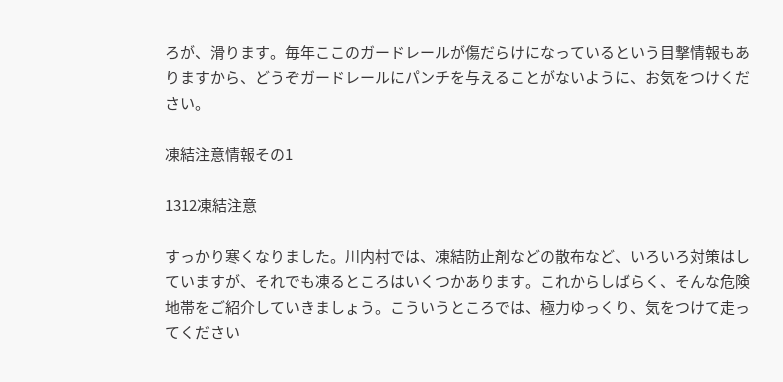ろが、滑ります。毎年ここのガードレールが傷だらけになっているという目撃情報もありますから、どうぞガードレールにパンチを与えることがないように、お気をつけください。

凍結注意情報その1

1312凍結注意

すっかり寒くなりました。川内村では、凍結防止剤などの散布など、いろいろ対策はしていますが、それでも凍るところはいくつかあります。これからしばらく、そんな危険地帯をご紹介していきましょう。こういうところでは、極力ゆっくり、気をつけて走ってください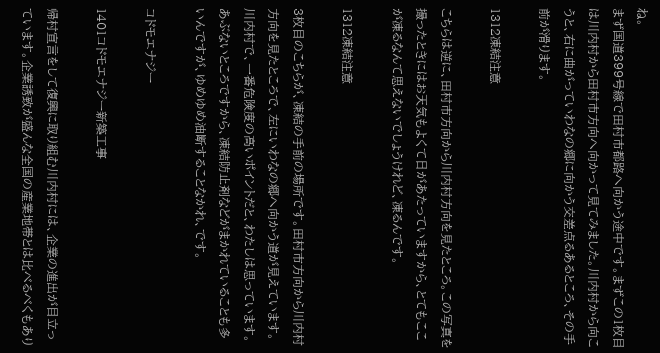ね。
まず国道399号線で田村市都路へ向かう途中です。まずこの1枚目は川内村から田村市方向へ向かって見てみました。川内村から向こうと、右に曲がっていわなの郷に向かう交差点るあるところ、その手前が滑ります。

1312凍結注意

こちらは逆に、田村市方向から川内村方向を見たところ。この写真を撮ったときにはお天気もよくて日があたっていますから、とてもここが凍るなんて思えないでしょうけれど、凍るんです。

1312凍結注意

3枚目のこちらが、凍結の手前の場所です。田村市方向から川内村方向を見たところで、左にいわなの郷へ向かう道が見えています。川内村で、一番危険度の高いポイントだと、わたしは思っています。あぶないところですから、凍結防止剤などがまかれていることも多いんですが、ゆめゆめ油断することなかれ、です。

コドモエナジー

1401コドモエナジー新築工事

帰村宣言をして復興に取り組む川内村には、企業の進出が目立っています。企業誘致が盛んな全国の産業地帯とは比べるべくもあり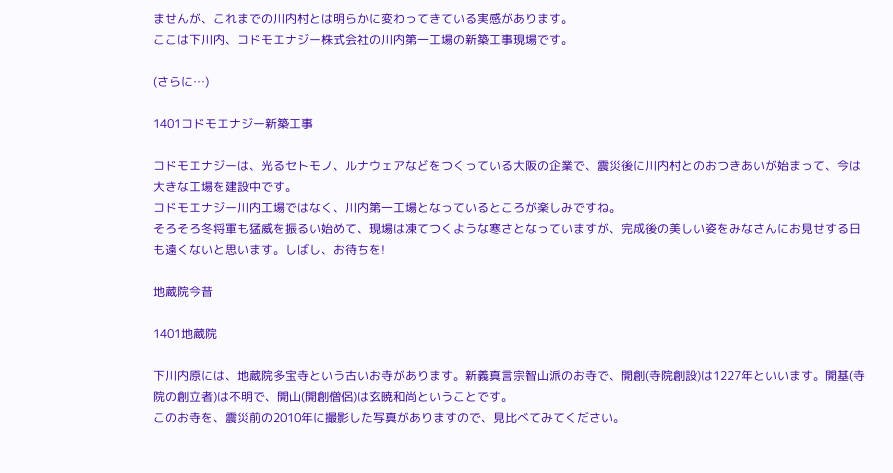ませんが、これまでの川内村とは明らかに変わってきている実感があります。
ここは下川内、コドモエナジー株式会社の川内第一工場の新築工事現場です。

(さらに…)

1401コドモエナジー新築工事

コドモエナジーは、光るセトモノ、ルナウェアなどをつくっている大阪の企業で、震災後に川内村とのおつきあいが始まって、今は大きな工場を建設中です。
コドモエナジー川内工場ではなく、川内第一工場となっているところが楽しみですね。
そろそろ冬将軍も猛威を振るい始めて、現場は凍てつくような寒さとなっていますが、完成後の美しい姿をみなさんにお見せする日も遠くないと思います。しばし、お待ちを!

地蔵院今昔

1401地蔵院

下川内原には、地蔵院多宝寺という古いお寺があります。新義真言宗智山派のお寺で、開創(寺院創設)は1227年といいます。開基(寺院の創立者)は不明で、開山(開創僧侶)は玄暁和尚ということです。
このお寺を、震災前の2010年に撮影した写真がありますので、見比べてみてください。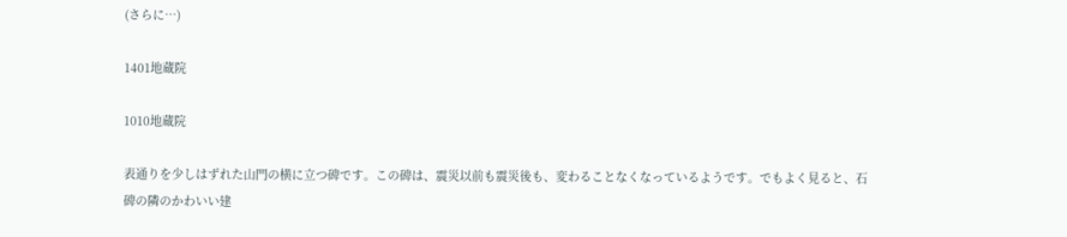(さらに…)

1401地蔵院

1010地蔵院

表通りを少しはずれた山門の横に立つ碑です。この碑は、震災以前も震災後も、変わることなくなっているようです。でもよく見ると、石碑の隣のかわいい建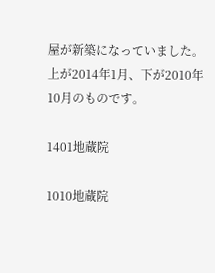屋が新築になっていました。上が2014年1月、下が2010年10月のものです。

1401地蔵院

1010地蔵院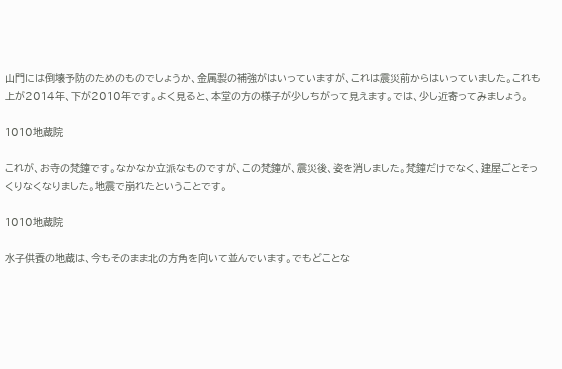山門には倒壊予防のためのものでしょうか、金属製の補強がはいっていますが、これは震災前からはいっていました。これも上が2014年、下が2010年です。よく見ると、本堂の方の様子が少しちがって見えます。では、少し近寄ってみましょう。

1010地蔵院

これが、お寺の梵鐘です。なかなか立派なものですが、この梵鐘が、震災後、姿を消しました。梵鐘だけでなく、建屋ごとそっくりなくなりました。地震で崩れたということです。

1010地蔵院

水子供養の地蔵は、今もそのまま北の方角を向いて並んでいます。でもどことな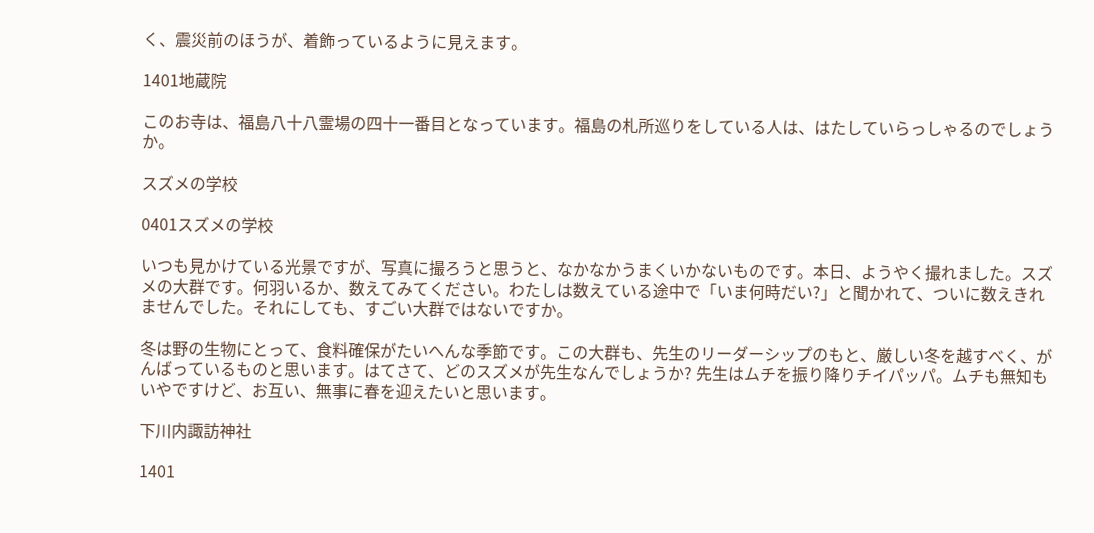く、震災前のほうが、着飾っているように見えます。

1401地蔵院

このお寺は、福島八十八霊場の四十一番目となっています。福島の札所巡りをしている人は、はたしていらっしゃるのでしょうか。

スズメの学校

0401スズメの学校

いつも見かけている光景ですが、写真に撮ろうと思うと、なかなかうまくいかないものです。本日、ようやく撮れました。スズメの大群です。何羽いるか、数えてみてください。わたしは数えている途中で「いま何時だい?」と聞かれて、ついに数えきれませんでした。それにしても、すごい大群ではないですか。

冬は野の生物にとって、食料確保がたいへんな季節です。この大群も、先生のリーダーシップのもと、厳しい冬を越すべく、がんばっているものと思います。はてさて、どのスズメが先生なんでしょうか? 先生はムチを振り降りチイパッパ。ムチも無知もいやですけど、お互い、無事に春を迎えたいと思います。

下川内諏訪神社

1401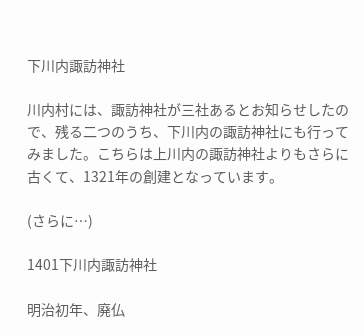下川内諏訪神社

川内村には、諏訪神社が三社あるとお知らせしたので、残る二つのうち、下川内の諏訪神社にも行ってみました。こちらは上川内の諏訪神社よりもさらに古くて、1321年の創建となっています。

(さらに…)

1401下川内諏訪神社

明治初年、廃仏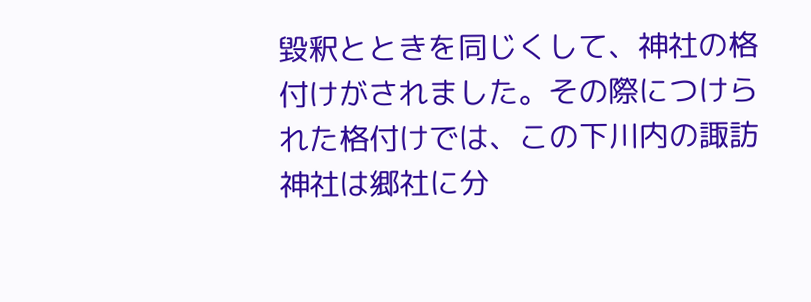毀釈とときを同じくして、神社の格付けがされました。その際につけられた格付けでは、この下川内の諏訪神社は郷社に分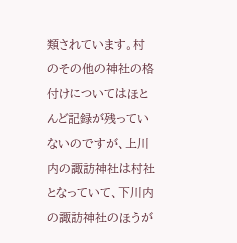類されています。村のその他の神社の格付けについてはほとんど記録が残っていないのですが、上川内の諏訪神社は村社となっていて、下川内の諏訪神社のほうが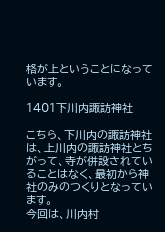格が上ということになっています。

1401下川内諏訪神社

こちら、下川内の諏訪神社は、上川内の諏訪神社とちがって、寺が併設されていることはなく、最初から神社のみのつくりとなっています。
今回は、川内村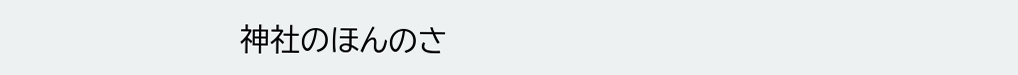神社のほんのさ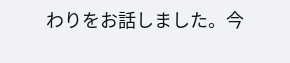わりをお話しました。今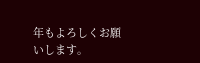年もよろしくお願いします。